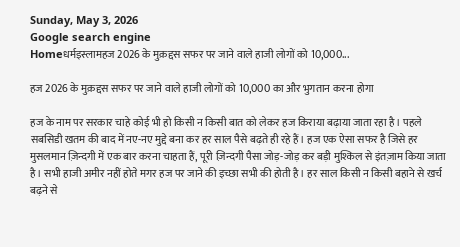Sunday, May 3, 2026
Google search engine
Homeधर्मइस्लामहज 2026 के मुक़द्दस सफर पर जाने वाले हाजी लोगों को 10,000...

हज 2026 के मुक़द्दस सफर पर जाने वाले हाजी लोगों को 10,000 का और भुगतान करना होगा

हज के नाम पर सरकार चाहे कोई भी हो किसी न किसी बात को लेकर हज किराया बढ़ाया जाता रहा है। पहले सबसिडी खतम की बाद में नए-नए मुद्दे बना कर हर साल पैसे बढ़ते ही रहे हैं। हज एक ऐसा सफर है जिसे हर मुसलमान ज़िन्दगी में एक बार करना चाहता हैं, पूरी ज़िन्दगी पैसा जोड़-जोड़ कर बड़ी मुश्किल से इंतज़ाम किया जाता है। सभी हाजी अमीर नहीं होते मगर हज पर जाने की इच्छा सभी की होती है। हर साल किसी न किसी बहाने से खर्च बढ़ने से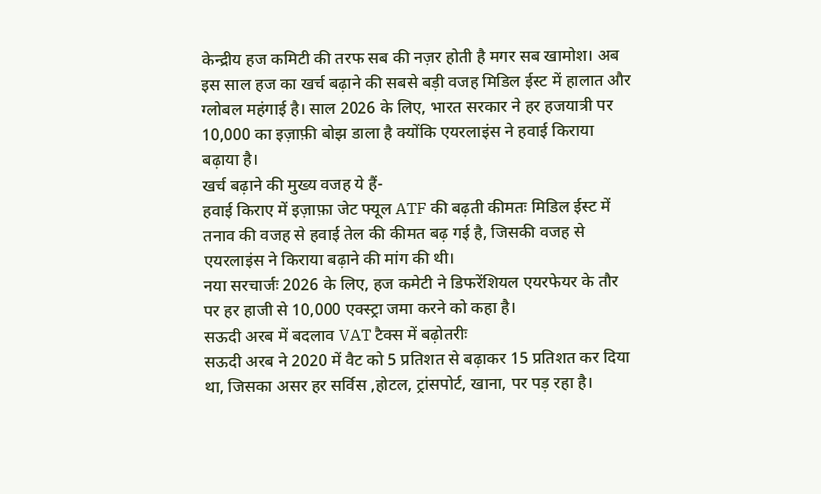केन्द्रीय हज कमिटी की तरफ सब की नज़र होती है मगर सब खामोश। अब इस साल हज का खर्च बढ़ाने की सबसे बड़ी वजह मिडिल ईस्ट में हालात और ग्लोबल महंगाई है। साल 2026 के लिए, भारत सरकार ने हर हजयात्री पर 10,000 का इज़ाफ़ी बोझ डाला है क्योंकि एयरलाइंस ने हवाई किराया बढ़ाया है।
खर्च बढ़ाने की मुख्य वजह ये हैं-
हवाई किराए में इज़ाफ़ा जेट फ्यूल ATF की बढ़ती कीमतः मिडिल ईस्ट में तनाव की वजह से हवाई तेल की कीमत बढ़ गई है, जिसकी वजह से एयरलाइंस ने किराया बढ़ाने की मांग की थी।
नया सरचार्जः 2026 के लिए, हज कमेटी ने डिफरेंशियल एयरफेयर के तौर पर हर हाजी से 10,000 एक्स्ट्रा जमा करने को कहा है।
सऊदी अरब में बदलाव VAT टैक्स में बढ़ोतरीः
सऊदी अरब ने 2020 में वैट को 5 प्रतिशत से बढ़ाकर 15 प्रतिशत कर दिया था, जिसका असर हर सर्विस ,होटल, ट्रांसपोर्ट, खाना, पर पड़ रहा है।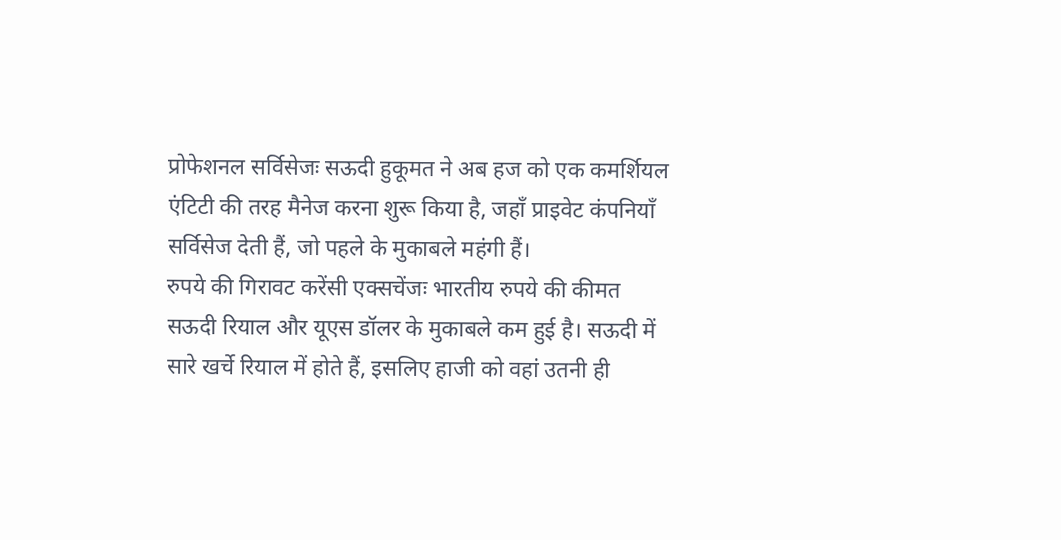प्रोफेशनल सर्विसेजः सऊदी हुकूमत ने अब हज को एक कमर्शियल एंटिटी की तरह मैनेज करना शुरू किया है, जहाँ प्राइवेट कंपनियाँ सर्विसेज देती हैं, जो पहले के मुकाबले महंगी हैं।
रुपये की गिरावट करेंसी एक्सचेंजः भारतीय रुपये की कीमत सऊदी रियाल और यूएस डॉलर के मुकाबले कम हुई है। सऊदी में सारे खर्चे रियाल में होते हैं, इसलिए हाजी को वहां उतनी ही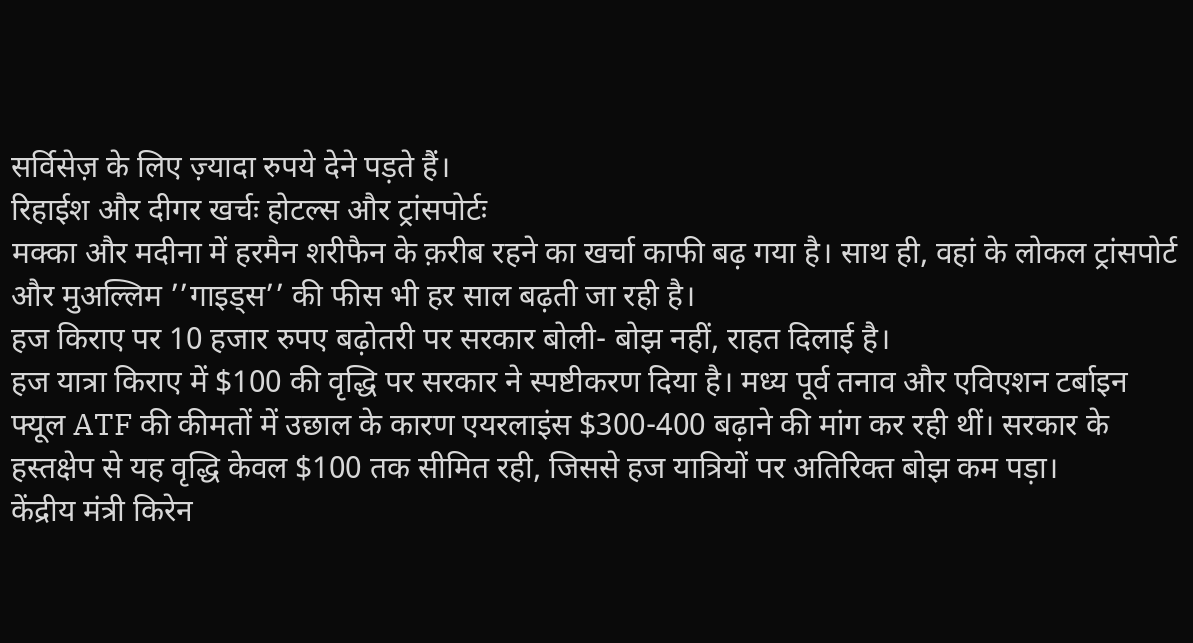सर्विसेज़ के लिए ज़्यादा रुपये देने पड़ते हैं।
रिहाईश और दीगर खर्चः होटल्स और ट्रांसपोर्टः
मक्का और मदीना में हरमैन शरीफैन के क़रीब रहने का खर्चा काफी बढ़ गया है। साथ ही, वहां के लोकल ट्रांसपोर्ट और मुअल्लिम ’’गाइड्स’’ की फीस भी हर साल बढ़ती जा रही है।
हज किराए पर 10 हजार रुपए बढ़ोतरी पर सरकार बोली- बोझ नहीं, राहत दिलाई है।
हज यात्रा किराए में $100 की वृद्धि पर सरकार ने स्पष्टीकरण दिया है। मध्य पूर्व तनाव और एविएशन टर्बाइन फ्यूल ATF की कीमतों में उछाल के कारण एयरलाइंस $300-400 बढ़ाने की मांग कर रही थीं। सरकार के हस्तक्षेप से यह वृद्धि केवल $100 तक सीमित रही, जिससे हज यात्रियों पर अतिरिक्त बोझ कम पड़ा।
केंद्रीय मंत्री किरेन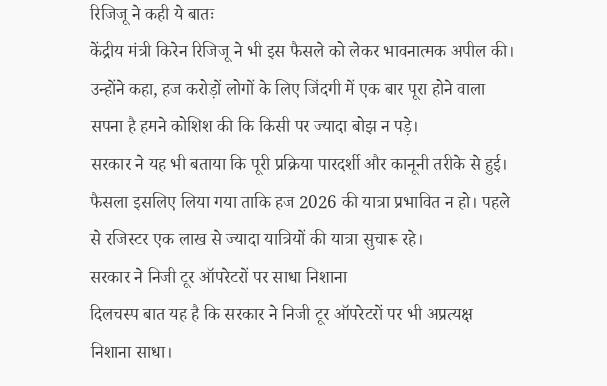रिजिजू ने कही ये बातः
केंद्रीय मंत्री किरेन रिजिजू ने भी इस फैसले को लेकर भावनात्मक अपील की। उन्होंने कहा, हज करोड़ों लोगों के लिए जिंदगी में एक बार पूरा होने वाला सपना है हमने कोशिश की कि किसी पर ज्यादा बोझ न पड़े।
सरकार ने यह भी बताया कि पूरी प्रक्रिया पारदर्शी और कानूनी तरीके से हुई। फैसला इसलिए लिया गया ताकि हज 2026 की यात्रा प्रभावित न हो। पहले से रजिस्टर एक लाख से ज्यादा यात्रियों की यात्रा सुचारू रहे।
सरकार ने निजी टूर ऑपरेटरों पर साधा निशाना
दिलचस्प बात यह है कि सरकार ने निजी टूर ऑपरेटरों पर भी अप्रत्यक्ष निशाना साधा।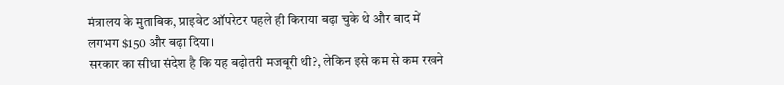मंत्रालय के मुताबिक, प्राइवेट ऑपरेटर पहले ही किराया बढ़ा चुके थे और बाद में लगभग $150 और बढ़ा दिया।
सरकार का सीधा संदेश है कि यह बढ़ोतरी मजबूरी थी?, लेकिन इसे कम से कम रखने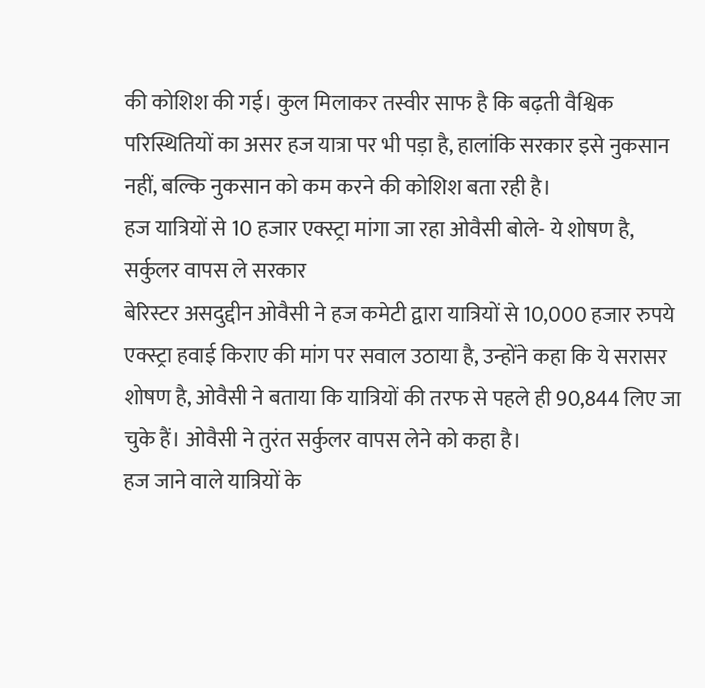की कोशिश की गई। कुल मिलाकर तस्वीर साफ है कि बढ़ती वैश्विक परिस्थितियों का असर हज यात्रा पर भी पड़ा है, हालांकि सरकार इसे नुकसान नहीं, बल्कि नुकसान को कम करने की कोशिश बता रही है।
हज यात्रियों से 10 हजार एक्स्ट्रा मांगा जा रहा ओवैसी बोले- ये शोषण है, सर्कुलर वापस ले सरकार
बेरिस्टर असदुद्दीन ओवैसी ने हज कमेटी द्वारा यात्रियों से 10,000 हजार रुपये एक्स्ट्रा हवाई किराए की मांग पर सवाल उठाया है, उन्होंने कहा कि ये सरासर शोषण है, ओवैसी ने बताया कि यात्रियों की तरफ से पहले ही 90,844 लिए जा चुके हैं। ओवैसी ने तुरंत सर्कुलर वापस लेने को कहा है।
हज जाने वाले यात्रियों के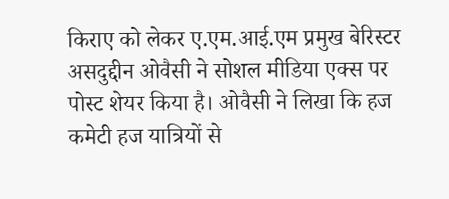किराए को लेकर ए.एम.आई.एम प्रमुख बेरिस्टर असदुद्दीन ओवैसी ने सोशल मीडिया एक्स पर पोस्ट शेयर किया है। ओवैसी ने लिखा कि हज कमेटी हज यात्रियों से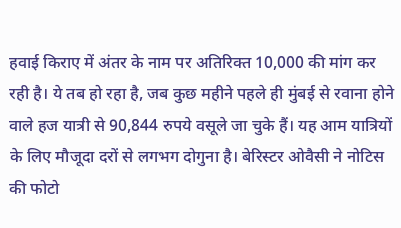हवाई किराए में अंतर के नाम पर अतिरिक्त 10,000 की मांग कर रही है। ये तब हो रहा है, जब कुछ महीने पहले ही मुंबई से रवाना होने वाले हज यात्री से 90,844 रुपये वसूले जा चुके हैं। यह आम यात्रियों के लिए मौजूदा दरों से लगभग दोगुना है। बेरिस्टर ओवैसी ने नोटिस की फोटो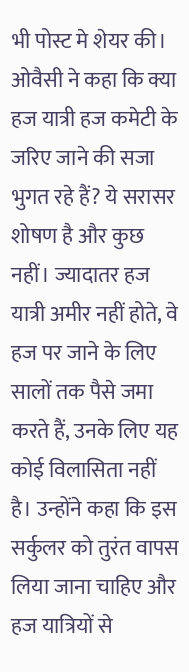भी पोस्ट मे शेयर की।
ओवैसी ने कहा कि क्या हज यात्री हज कमेटी के जरिए जाने की सजा भुगत रहे हैं? ये सरासर शोषण है और कुछ नहीं। ज्यादातर हज यात्री अमीर नहीं होते, वे हज पर जाने के लिए सालों तक पैसे जमा करते हैं, उनके लिए यह कोई विलासिता नहीं है। उन्होंने कहा कि इस सर्कुलर को तुरंत वापस लिया जाना चाहिए और हज यात्रियों से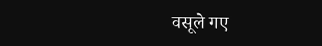वसूले गए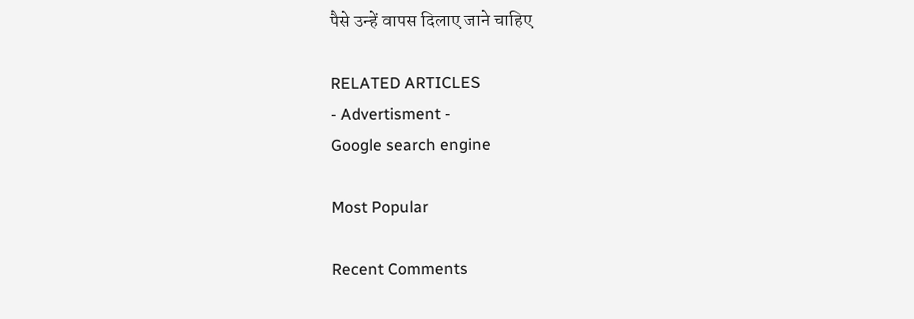पैसे उन्हें वापस दिलाए जाने चाहिए

RELATED ARTICLES
- Advertisment -
Google search engine

Most Popular

Recent Comments